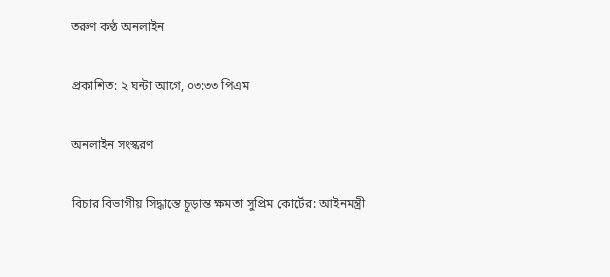তরুণ কণ্ঠ অনলাইন

প্রকাশিত: ২ ঘন্টা আগে, ০৩:৩৩ পিএম

অনলাইন সংস্করণ

বিচার বিভাগীয় সিদ্ধান্তে চূড়ান্ত ক্ষমতা সুপ্রিম কোর্টের: আইনমন্ত্রী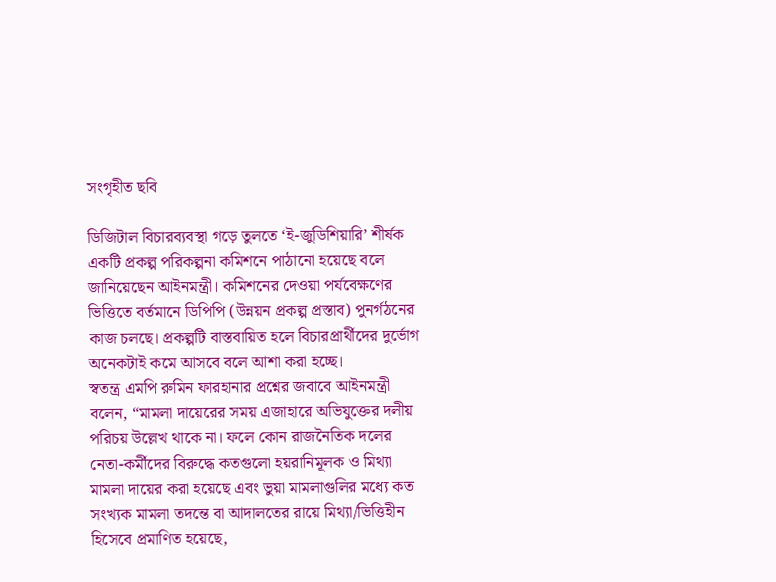সংগৃহীত ছবি

ডিজিটাল বিচারব্যবস্থা গড়ে তুলতে ‘ই-জুডিশিয়ারি’ শীর্ষক একটি প্রকল্প পরিকল্পনা কমিশনে পাঠানো হয়েছে বলে জানিয়েছেন আইনমন্ত্রী। কমিশনের দেওয়া পর্যবেক্ষণের ভিত্তিতে বর্তমানে ডিপিপি (উন্নয়ন প্রকল্প প্রস্তাব) পুনর্গঠনের কাজ চলছে। প্রকল্পটি বাস্তবায়িত হলে বিচারপ্রার্থীদের দুর্ভোগ অনেকটাই কমে আসবে বলে আশা করা হচ্ছে।
স্বতন্ত্র এমপি রুমিন ফারহানার প্রশ্নের জবাবে আইনমন্ত্রী বলেন, “মামলা দায়েরের সময় এজাহারে অভিযুক্তের দলীয় পরিচয় উল্লেখ থাকে না। ফলে কোন রাজনৈতিক দলের নেতা-কর্মীদের বিরুদ্ধে কতগুলো হয়রানিমূলক ও মিথ্যা মামলা দায়ের করা হয়েছে এবং ভুয়া মামলাগুলির মধ্যে কত সংখ্যক মামলা তদন্তে বা আদালতের রায়ে মিথ্যা/ভিত্তিহীন হিসেবে প্রমাণিত হয়েছে,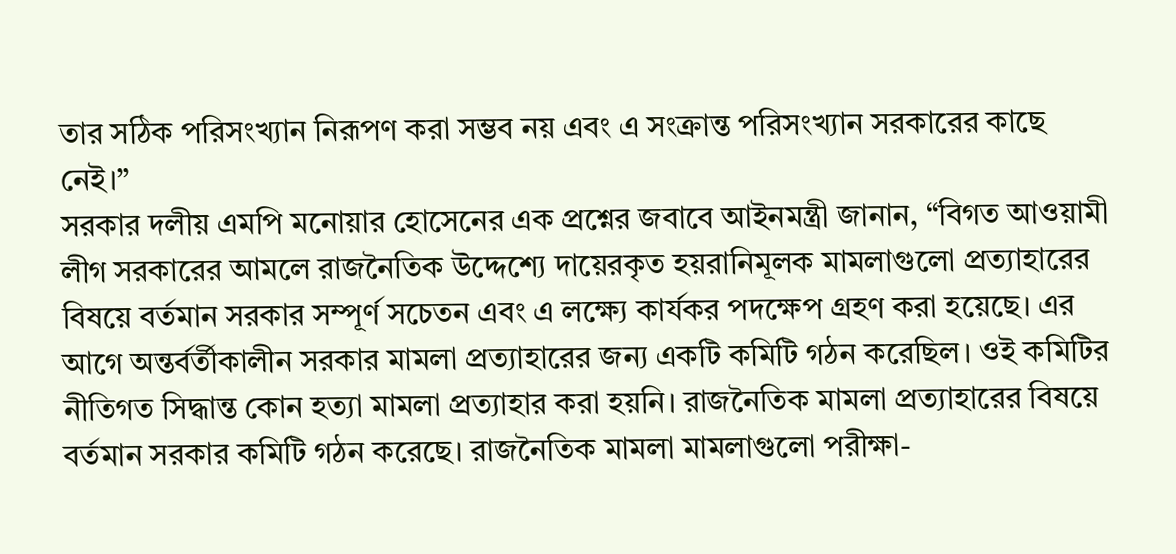তার সঠিক পরিসংখ্যান নিরূপণ করা সম্ভব নয় এবং এ সংক্রান্ত পরিসংখ্যান সরকারের কাছে নেই।”
সরকার দলীয় এমপি মনোয়ার হোসেনের এক প্রশ্নের জবাবে আইনমন্ত্রী জানান, “বিগত আওয়ামী লীগ সরকারের আমলে রাজনৈতিক উদ্দেশ্যে দায়েরকৃত হয়রানিমূলক মামলাগুলো প্রত্যাহারের বিষয়ে বর্তমান সরকার সম্পূর্ণ সচেতন এবং এ লক্ষ্যে কার্যকর পদক্ষেপ গ্রহণ করা হয়েছে। এর আগে অন্তর্বর্তীকালীন সরকার মামলা প্রত্যাহারের জন্য একটি কমিটি গঠন করেছিল। ওই কমিটির নীতিগত সিদ্ধান্ত কোন হত্যা মামলা প্রত্যাহার করা হয়নি। রাজনৈতিক মামলা প্রত্যাহারের বিষয়ে বর্তমান সরকার কমিটি গঠন করেছে। রাজনৈতিক মামলা মামলাগুলো পরীক্ষা-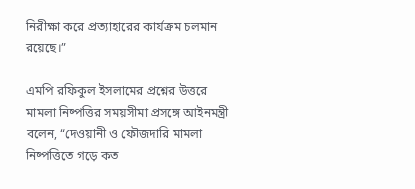নিরীক্ষা করে প্রত্যাহারের কার্যক্রম চলমান রয়েছে।”

এমপি রফিকুল ইসলামের প্রশ্নের উত্তরে মামলা নিষ্পত্তির সময়সীমা প্রসঙ্গে আইনমন্ত্রী বলেন, “দেওয়ানী ও ফৌজদারি মামলা নিষ্পত্তিতে গড়ে কত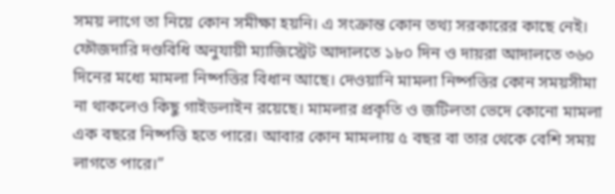সময় লাগে তা নিয়ে কোন সমীক্ষা হয়নি। এ সংক্রান্ত কোন তথ্য সরকারের কাছে নেই। ফৌজদারি দণ্ডবিধি অনুযায়ী ম্যাজিস্ট্রেট আদালতে ১৮০ দিন ও দায়রা আদালতে ৩৬০ দিনের মধ্যে মামলা নিষ্পত্তির বিধান আছে। দেওয়ানি মামলা নিষ্পত্তির কোন সময়সীমা না থাকলেও কিছু গাইডলাইন রয়েছে। মামলার প্রকৃতি ও জটিলতা ভেদে কোনো মামলা এক বছরে নিষ্পত্তি হতে পারে। আবার কোন মামলায় ৫ বছর বা তার থেকে বেশি সময় লাগতে পারে।”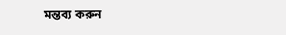মন্তব্য করুন